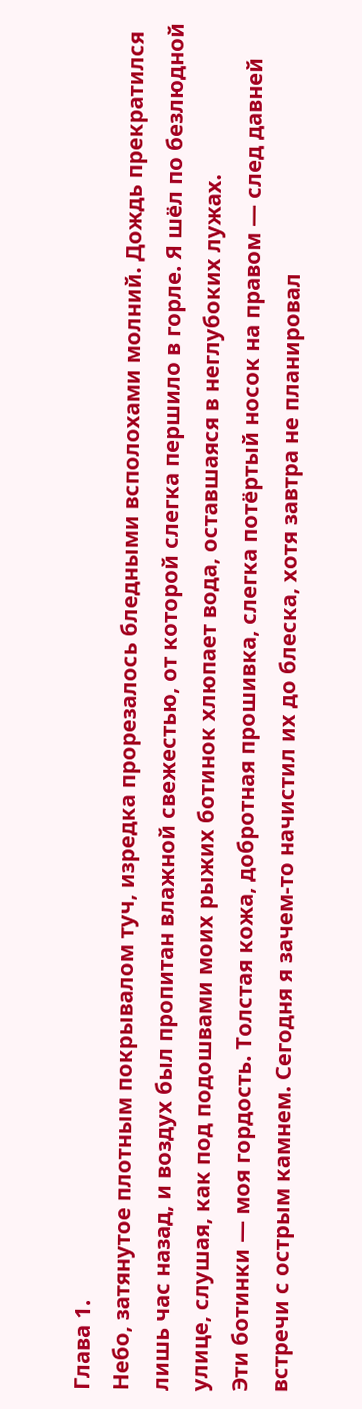Глава 1.
Небо, затянутое плотным покрывалом туч, изредка прорезалось бледными всполохами молний. Дождь прекратился лишь час назад, и воздух был пропитан влажной свежестью, от которой слегка першило в горле. Я шёл по безлюдной улице, слушая, как под подошвами моих рыжих ботинок хлюпает вода, оставшаяся в неглубоких лужах.
Эти ботинки — моя гордость. Толстая кожа, добротная прошивка, слегка потёртый носок на правом — след давней встречи с острым камнем. Сегодня я зачем‑то начистил их до блеска, хотя завтра не планировал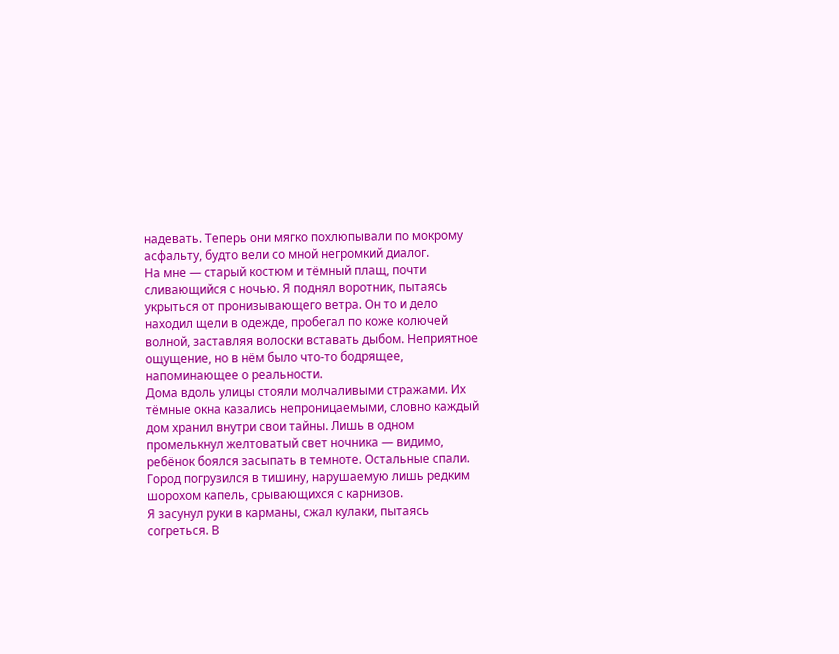надевать. Теперь они мягко похлюпывали по мокрому асфальту, будто вели со мной негромкий диалог.
На мне — старый костюм и тёмный плащ, почти сливающийся с ночью. Я поднял воротник, пытаясь укрыться от пронизывающего ветра. Он то и дело находил щели в одежде, пробегал по коже колючей волной, заставляя волоски вставать дыбом. Неприятное ощущение, но в нём было что‑то бодрящее, напоминающее о реальности.
Дома вдоль улицы стояли молчаливыми стражами. Их тёмные окна казались непроницаемыми, словно каждый дом хранил внутри свои тайны. Лишь в одном промелькнул желтоватый свет ночника — видимо, ребёнок боялся засыпать в темноте. Остальные спали. Город погрузился в тишину, нарушаемую лишь редким шорохом капель, срывающихся с карнизов.
Я засунул руки в карманы, сжал кулаки, пытаясь согреться. В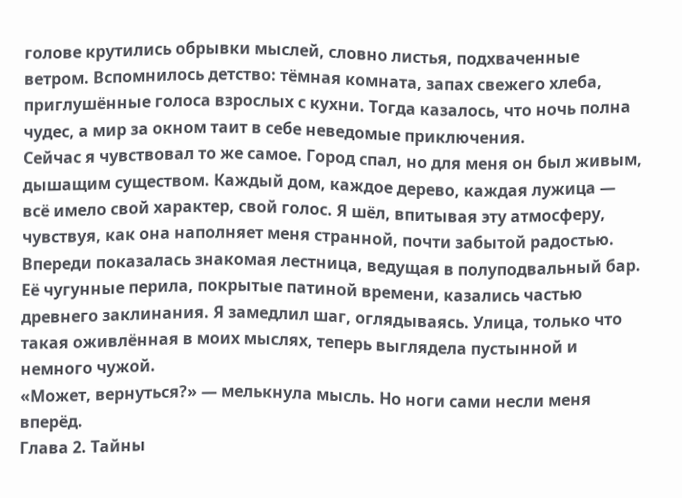голове крутились обрывки мыслей, словно листья, подхваченные ветром. Вспомнилось детство: тёмная комната, запах свежего хлеба, приглушённые голоса взрослых с кухни. Тогда казалось, что ночь полна чудес, а мир за окном таит в себе неведомые приключения.
Сейчас я чувствовал то же самое. Город спал, но для меня он был живым, дышащим существом. Каждый дом, каждое дерево, каждая лужица — всё имело свой характер, свой голос. Я шёл, впитывая эту атмосферу, чувствуя, как она наполняет меня странной, почти забытой радостью.
Впереди показалась знакомая лестница, ведущая в полуподвальный бар. Её чугунные перила, покрытые патиной времени, казались частью древнего заклинания. Я замедлил шаг, оглядываясь. Улица, только что такая оживлённая в моих мыслях, теперь выглядела пустынной и немного чужой.
«Может, вернуться?» — мелькнула мысль. Но ноги сами несли меня вперёд.
Глава 2. Тайны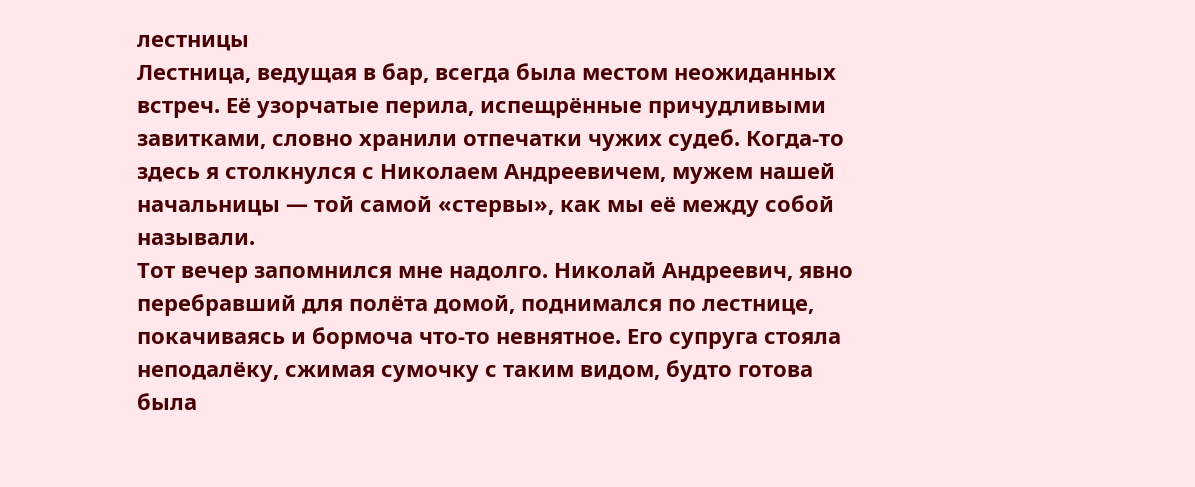лестницы
Лестница, ведущая в бар, всегда была местом неожиданных встреч. Её узорчатые перила, испещрённые причудливыми завитками, словно хранили отпечатки чужих судеб. Когда‑то здесь я столкнулся с Николаем Андреевичем, мужем нашей начальницы — той самой «стервы», как мы её между собой называли.
Тот вечер запомнился мне надолго. Николай Андреевич, явно перебравший для полёта домой, поднимался по лестнице, покачиваясь и бормоча что‑то невнятное. Его супруга стояла неподалёку, сжимая сумочку с таким видом, будто готова была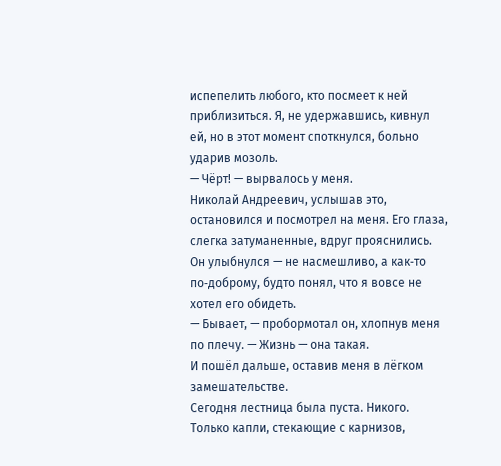испепелить любого, кто посмеет к ней приблизиться. Я, не удержавшись, кивнул ей, но в этот момент споткнулся, больно ударив мозоль.
— Чёрт! — вырвалось у меня.
Николай Андреевич, услышав это, остановился и посмотрел на меня. Его глаза, слегка затуманенные, вдруг прояснились. Он улыбнулся — не насмешливо, а как‑то по‑доброму, будто понял, что я вовсе не хотел его обидеть.
— Бывает, — пробормотал он, хлопнув меня по плечу. — Жизнь — она такая.
И пошёл дальше, оставив меня в лёгком замешательстве.
Сегодня лестница была пуста. Никого. Только капли, стекающие с карнизов,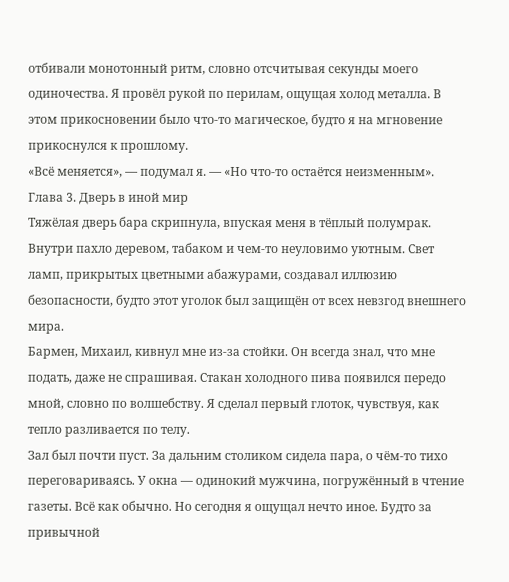отбивали монотонный ритм, словно отсчитывая секунды моего одиночества. Я провёл рукой по перилам, ощущая холод металла. В этом прикосновении было что‑то магическое, будто я на мгновение прикоснулся к прошлому.
«Всё меняется», — подумал я. — «Но что‑то остаётся неизменным».
Глава 3. Дверь в иной мир
Тяжёлая дверь бара скрипнула, впуская меня в тёплый полумрак. Внутри пахло деревом, табаком и чем‑то неуловимо уютным. Свет ламп, прикрытых цветными абажурами, создавал иллюзию безопасности, будто этот уголок был защищён от всех невзгод внешнего мира.
Бармен, Михаил, кивнул мне из‑за стойки. Он всегда знал, что мне подать, даже не спрашивая. Стакан холодного пива появился передо мной, словно по волшебству. Я сделал первый глоток, чувствуя, как тепло разливается по телу.
Зал был почти пуст. За дальним столиком сидела пара, о чём‑то тихо переговариваясь. У окна — одинокий мужчина, погружённый в чтение газеты. Всё как обычно. Но сегодня я ощущал нечто иное. Будто за привычной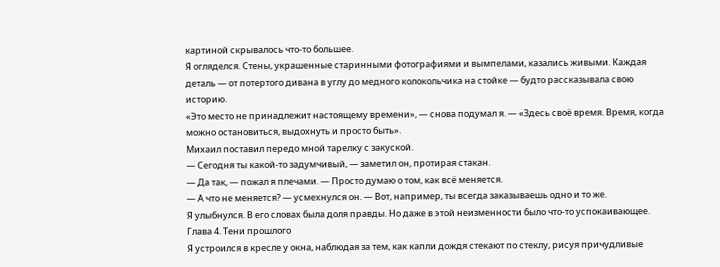картиной скрывалось что‑то большее.
Я огляделся. Стены, украшенные старинными фотографиями и вымпелами, казались живыми. Каждая деталь — от потертого дивана в углу до медного колокольчика на стойке — будто рассказывала свою историю.
«Это место не принадлежит настоящему времени», — снова подумал я. — «Здесь своё время. Время, когда можно остановиться, выдохнуть и просто быть».
Михаил поставил передо мной тарелку с закуской.
— Сегодня ты какой‑то задумчивый, — заметил он, протирая стакан.
— Да так, — пожал я плечами. — Просто думаю о том, как всё меняется.
— А что не меняется? — усмехнулся он. — Вот, например, ты всегда заказываешь одно и то же.
Я улыбнулся. В его словах была доля правды. Но даже в этой неизменности было что‑то успокаивающее.
Глава 4. Тени прошлого
Я устроился в кресле у окна, наблюдая за тем, как капли дождя стекают по стеклу, рисуя причудливые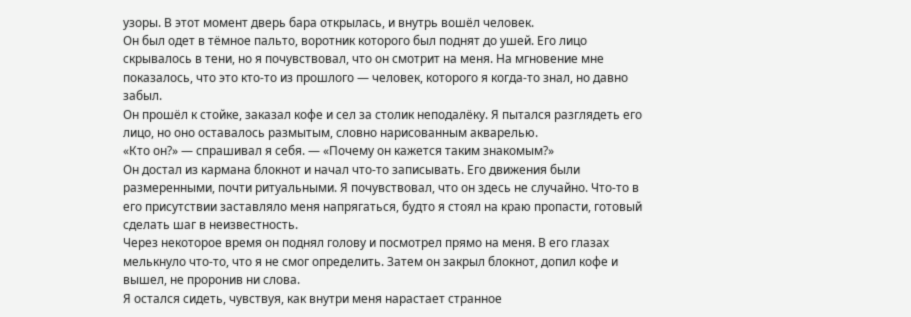узоры. В этот момент дверь бара открылась, и внутрь вошёл человек.
Он был одет в тёмное пальто, воротник которого был поднят до ушей. Его лицо скрывалось в тени, но я почувствовал, что он смотрит на меня. На мгновение мне показалось, что это кто‑то из прошлого — человек, которого я когда‑то знал, но давно забыл.
Он прошёл к стойке, заказал кофе и сел за столик неподалёку. Я пытался разглядеть его лицо, но оно оставалось размытым, словно нарисованным акварелью.
«Кто он?» — спрашивал я себя. — «Почему он кажется таким знакомым?»
Он достал из кармана блокнот и начал что‑то записывать. Его движения были размеренными, почти ритуальными. Я почувствовал, что он здесь не случайно. Что‑то в его присутствии заставляло меня напрягаться, будто я стоял на краю пропасти, готовый сделать шаг в неизвестность.
Через некоторое время он поднял голову и посмотрел прямо на меня. В его глазах мелькнуло что‑то, что я не смог определить. Затем он закрыл блокнот, допил кофе и вышел, не проронив ни слова.
Я остался сидеть, чувствуя, как внутри меня нарастает странное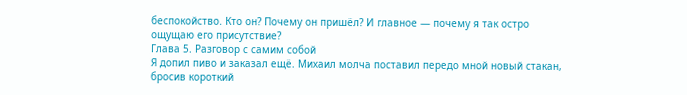беспокойство. Кто он? Почему он пришёл? И главное — почему я так остро ощущаю его присутствие?
Глава 5. Разговор с самим собой
Я допил пиво и заказал ещё. Михаил молча поставил передо мной новый стакан, бросив короткий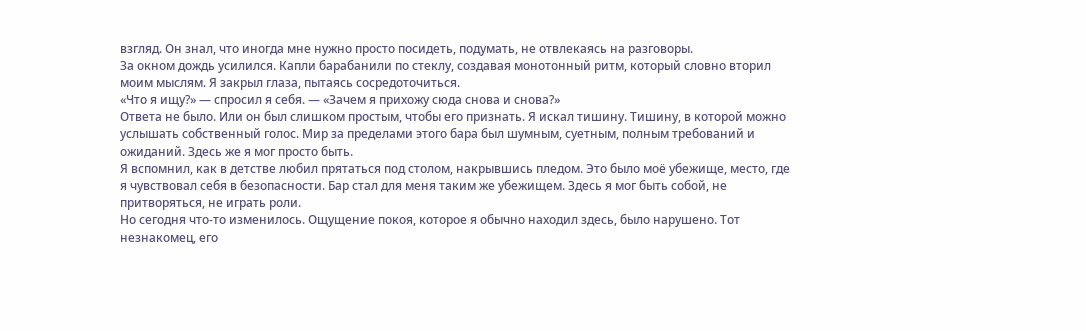взгляд. Он знал, что иногда мне нужно просто посидеть, подумать, не отвлекаясь на разговоры.
За окном дождь усилился. Капли барабанили по стеклу, создавая монотонный ритм, который словно вторил моим мыслям. Я закрыл глаза, пытаясь сосредоточиться.
«Что я ищу?» — спросил я себя. — «Зачем я прихожу сюда снова и снова?»
Ответа не было. Или он был слишком простым, чтобы его признать. Я искал тишину. Тишину, в которой можно услышать собственный голос. Мир за пределами этого бара был шумным, суетным, полным требований и ожиданий. Здесь же я мог просто быть.
Я вспомнил, как в детстве любил прятаться под столом, накрывшись пледом. Это было моё убежище, место, где я чувствовал себя в безопасности. Бар стал для меня таким же убежищем. Здесь я мог быть собой, не притворяться, не играть роли.
Но сегодня что‑то изменилось. Ощущение покоя, которое я обычно находил здесь, было нарушено. Тот незнакомец, его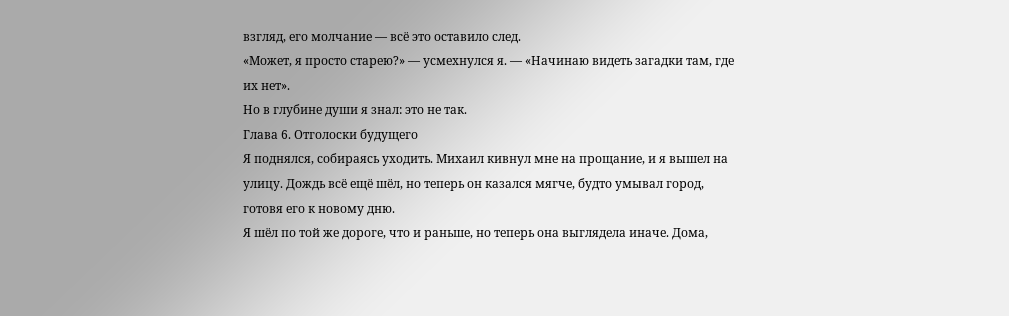взгляд, его молчание — всё это оставило след.
«Может, я просто старею?» — усмехнулся я. — «Начинаю видеть загадки там, где их нет».
Но в глубине души я знал: это не так.
Глава 6. Отголоски будущего
Я поднялся, собираясь уходить. Михаил кивнул мне на прощание, и я вышел на улицу. Дождь всё ещё шёл, но теперь он казался мягче, будто умывал город, готовя его к новому дню.
Я шёл по той же дороге, что и раньше, но теперь она выглядела иначе. Дома,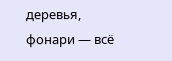деревья, фонари — всё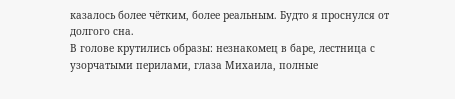казалось более чётким, более реальным. Будто я проснулся от долгого сна.
В голове крутились образы: незнакомец в баре, лестница с узорчатыми перилами, глаза Михаила, полные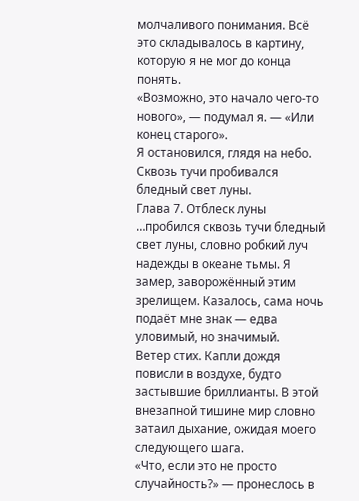молчаливого понимания. Всё это складывалось в картину, которую я не мог до конца понять.
«Возможно, это начало чего‑то нового», — подумал я. — «Или конец старого».
Я остановился, глядя на небо. Сквозь тучи пробивался бледный свет луны.
Глава 7. Отблеск луны
…пробился сквозь тучи бледный свет луны, словно робкий луч надежды в океане тьмы. Я замер, заворожённый этим зрелищем. Казалось, сама ночь подаёт мне знак — едва уловимый, но значимый.
Ветер стих. Капли дождя повисли в воздухе, будто застывшие бриллианты. В этой внезапной тишине мир словно затаил дыхание, ожидая моего следующего шага.
«Что, если это не просто случайность?» — пронеслось в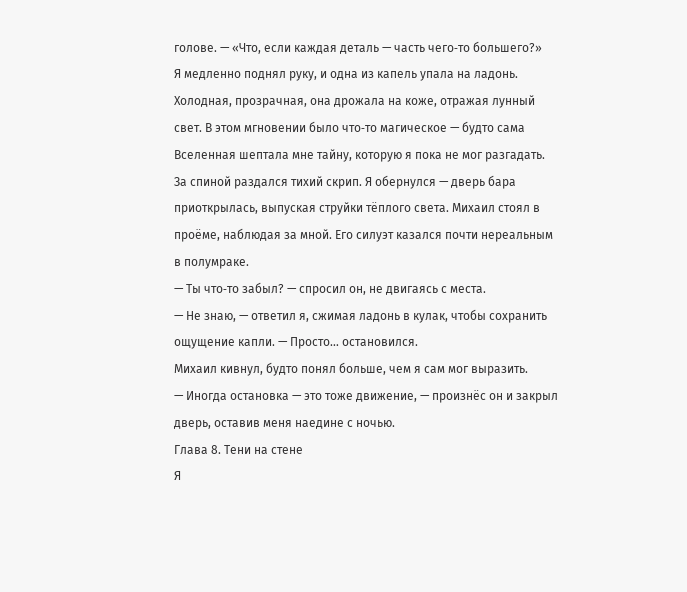голове. — «Что, если каждая деталь — часть чего‑то большего?»
Я медленно поднял руку, и одна из капель упала на ладонь. Холодная, прозрачная, она дрожала на коже, отражая лунный свет. В этом мгновении было что‑то магическое — будто сама Вселенная шептала мне тайну, которую я пока не мог разгадать.
За спиной раздался тихий скрип. Я обернулся — дверь бара приоткрылась, выпуская струйки тёплого света. Михаил стоял в проёме, наблюдая за мной. Его силуэт казался почти нереальным в полумраке.
— Ты что‑то забыл? — спросил он, не двигаясь с места.
— Не знаю, — ответил я, сжимая ладонь в кулак, чтобы сохранить ощущение капли. — Просто… остановился.
Михаил кивнул, будто понял больше, чем я сам мог выразить.
— Иногда остановка — это тоже движение, — произнёс он и закрыл дверь, оставив меня наедине с ночью.
Глава 8. Тени на стене
Я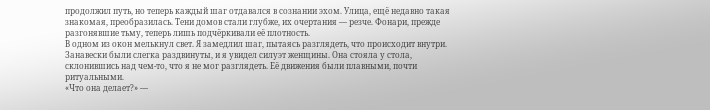продолжил путь, но теперь каждый шаг отдавался в сознании эхом. Улица, ещё недавно такая знакомая, преобразилась. Тени домов стали глубже, их очертания — резче. Фонари, прежде разгонявшие тьму, теперь лишь подчёркивали её плотность.
В одном из окон мелькнул свет. Я замедлил шаг, пытаясь разглядеть, что происходит внутри. Занавески были слегка раздвинуты, и я увидел силуэт женщины. Она стояла у стола, склонившись над чем‑то, что я не мог разглядеть. Её движения были плавными, почти ритуальными.
«Что она делает?» —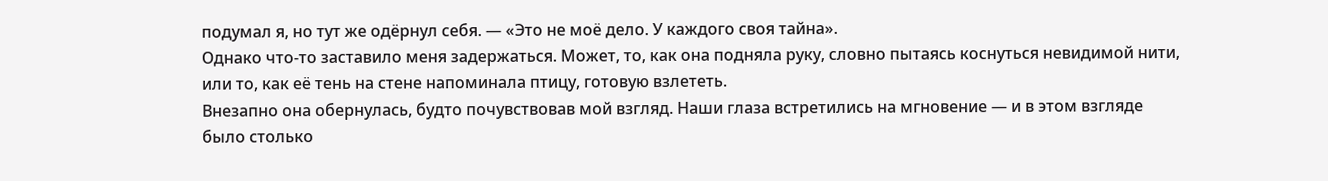подумал я, но тут же одёрнул себя. — «Это не моё дело. У каждого своя тайна».
Однако что‑то заставило меня задержаться. Может, то, как она подняла руку, словно пытаясь коснуться невидимой нити, или то, как её тень на стене напоминала птицу, готовую взлететь.
Внезапно она обернулась, будто почувствовав мой взгляд. Наши глаза встретились на мгновение — и в этом взгляде было столько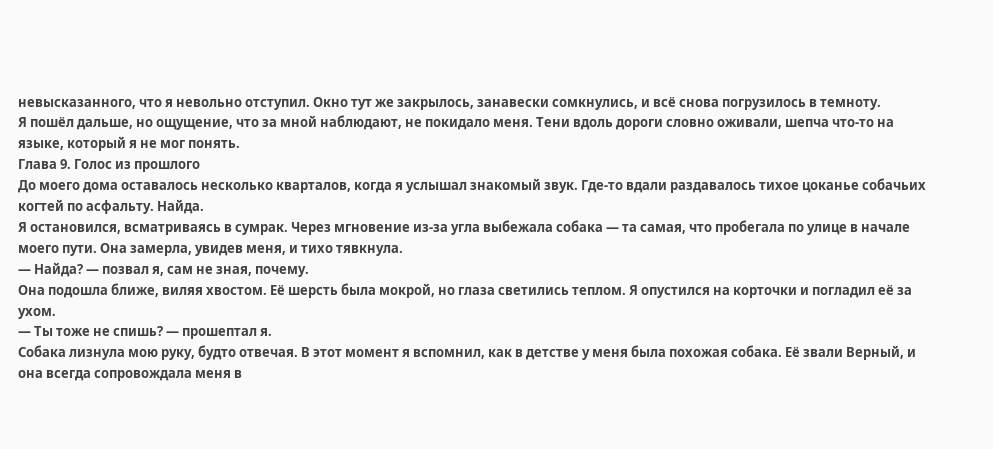невысказанного, что я невольно отступил. Окно тут же закрылось, занавески сомкнулись, и всё снова погрузилось в темноту.
Я пошёл дальше, но ощущение, что за мной наблюдают, не покидало меня. Тени вдоль дороги словно оживали, шепча что‑то на языке, который я не мог понять.
Глава 9. Голос из прошлого
До моего дома оставалось несколько кварталов, когда я услышал знакомый звук. Где‑то вдали раздавалось тихое цоканье собачьих когтей по асфальту. Найда.
Я остановился, всматриваясь в сумрак. Через мгновение из‑за угла выбежала собака — та самая, что пробегала по улице в начале моего пути. Она замерла, увидев меня, и тихо тявкнула.
— Найда? — позвал я, сам не зная, почему.
Она подошла ближе, виляя хвостом. Её шерсть была мокрой, но глаза светились теплом. Я опустился на корточки и погладил её за ухом.
— Ты тоже не спишь? — прошептал я.
Собака лизнула мою руку, будто отвечая. В этот момент я вспомнил, как в детстве у меня была похожая собака. Её звали Верный, и она всегда сопровождала меня в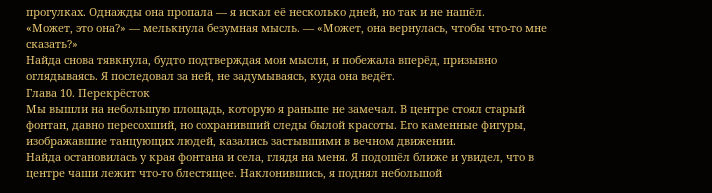прогулках. Однажды она пропала — я искал её несколько дней, но так и не нашёл.
«Может, это она?» — мелькнула безумная мысль. — «Может, она вернулась, чтобы что‑то мне сказать?»
Найда снова тявкнула, будто подтверждая мои мысли, и побежала вперёд, призывно оглядываясь. Я последовал за ней, не задумываясь, куда она ведёт.
Глава 10. Перекрёсток
Мы вышли на небольшую площадь, которую я раньше не замечал. В центре стоял старый фонтан, давно пересохший, но сохранивший следы былой красоты. Его каменные фигуры, изображавшие танцующих людей, казались застывшими в вечном движении.
Найда остановилась у края фонтана и села, глядя на меня. Я подошёл ближе и увидел, что в центре чаши лежит что‑то блестящее. Наклонившись, я поднял небольшой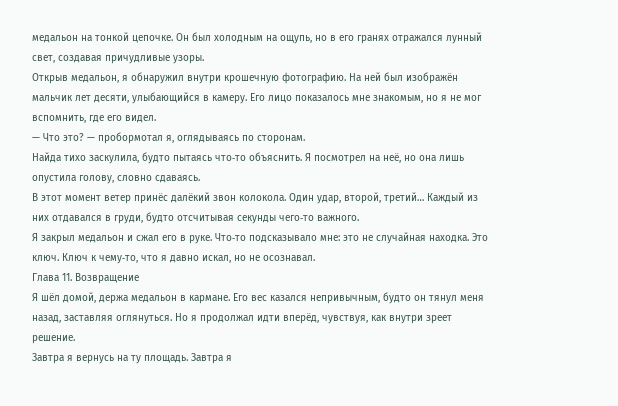медальон на тонкой цепочке. Он был холодным на ощупь, но в его гранях отражался лунный свет, создавая причудливые узоры.
Открыв медальон, я обнаружил внутри крошечную фотографию. На ней был изображён мальчик лет десяти, улыбающийся в камеру. Его лицо показалось мне знакомым, но я не мог вспомнить, где его видел.
— Что это? — пробормотал я, оглядываясь по сторонам.
Найда тихо заскулила, будто пытаясь что‑то объяснить. Я посмотрел на неё, но она лишь опустила голову, словно сдаваясь.
В этот момент ветер принёс далёкий звон колокола. Один удар, второй, третий… Каждый из них отдавался в груди, будто отсчитывая секунды чего‑то важного.
Я закрыл медальон и сжал его в руке. Что‑то подсказывало мне: это не случайная находка. Это ключ. Ключ к чему‑то, что я давно искал, но не осознавал.
Глава 11. Возвращение
Я шёл домой, держа медальон в кармане. Его вес казался непривычным, будто он тянул меня назад, заставляя оглянуться. Но я продолжал идти вперёд, чувствуя, как внутри зреет решение.
Завтра я вернусь на ту площадь. Завтра я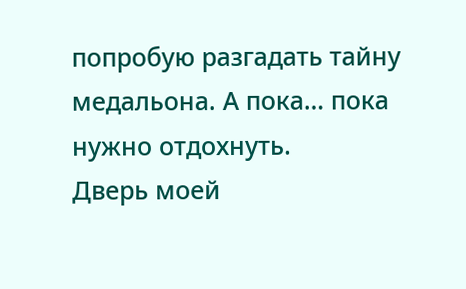попробую разгадать тайну медальона. А пока… пока нужно отдохнуть.
Дверь моей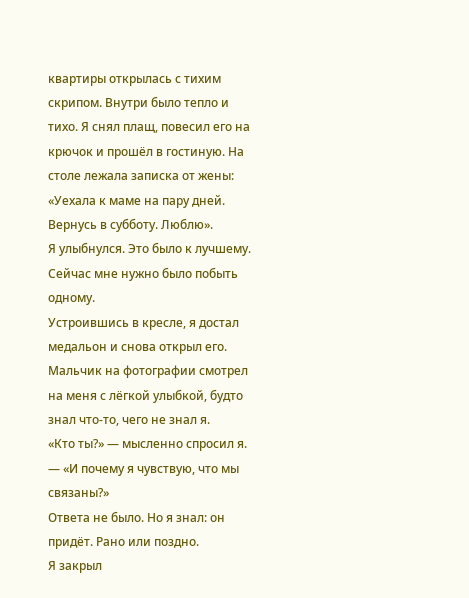квартиры открылась с тихим скрипом. Внутри было тепло и тихо. Я снял плащ, повесил его на крючок и прошёл в гостиную. На столе лежала записка от жены: «Уехала к маме на пару дней. Вернусь в субботу. Люблю».
Я улыбнулся. Это было к лучшему. Сейчас мне нужно было побыть одному.
Устроившись в кресле, я достал медальон и снова открыл его. Мальчик на фотографии смотрел на меня с лёгкой улыбкой, будто знал что‑то, чего не знал я.
«Кто ты?» — мысленно спросил я. — «И почему я чувствую, что мы связаны?»
Ответа не было. Но я знал: он придёт. Рано или поздно.
Я закрыл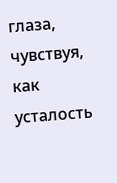глаза, чувствуя, как усталость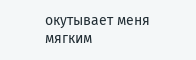окутывает меня мягким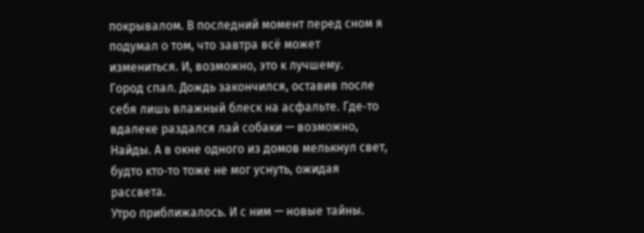покрывалом. В последний момент перед сном я подумал о том, что завтра всё может измениться. И, возможно, это к лучшему.
Город спал. Дождь закончился, оставив после себя лишь влажный блеск на асфальте. Где‑то вдалеке раздался лай собаки — возможно, Найды. А в окне одного из домов мелькнул свет, будто кто‑то тоже не мог уснуть, ожидая рассвета.
Утро приближалось. И с ним — новые тайны.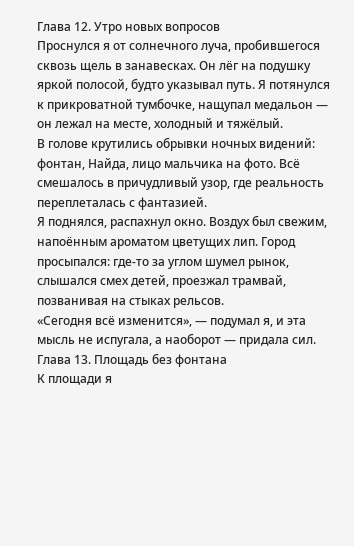Глава 12. Утро новых вопросов
Проснулся я от солнечного луча, пробившегося сквозь щель в занавесках. Он лёг на подушку яркой полосой, будто указывал путь. Я потянулся к прикроватной тумбочке, нащупал медальон — он лежал на месте, холодный и тяжёлый.
В голове крутились обрывки ночных видений: фонтан, Найда, лицо мальчика на фото. Всё смешалось в причудливый узор, где реальность переплеталась с фантазией.
Я поднялся, распахнул окно. Воздух был свежим, напоённым ароматом цветущих лип. Город просыпался: где‑то за углом шумел рынок, слышался смех детей, проезжал трамвай, позванивая на стыках рельсов.
«Сегодня всё изменится», — подумал я, и эта мысль не испугала, а наоборот — придала сил.
Глава 13. Площадь без фонтана
К площади я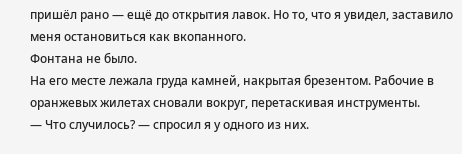пришёл рано — ещё до открытия лавок. Но то, что я увидел, заставило меня остановиться как вкопанного.
Фонтана не было.
На его месте лежала груда камней, накрытая брезентом. Рабочие в оранжевых жилетах сновали вокруг, перетаскивая инструменты.
— Что случилось? — спросил я у одного из них.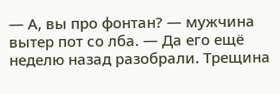— А, вы про фонтан? — мужчина вытер пот со лба. — Да его ещё неделю назад разобрали. Трещина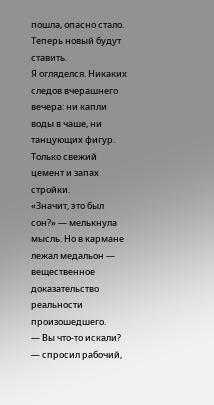пошла, опасно стало. Теперь новый будут ставить.
Я огляделся. Никаких следов вчерашнего вечера: ни капли воды в чаше, ни танцующих фигур. Только свежий цемент и запах стройки.
«Значит, это был сон?» — мелькнула мысль. Но в кармане лежал медальон — вещественное доказательство реальности произошедшего.
— Вы что‑то искали? — спросил рабочий,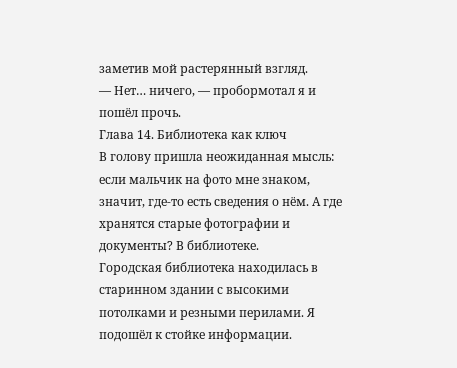заметив мой растерянный взгляд.
— Нет… ничего, — пробормотал я и пошёл прочь.
Глава 14. Библиотека как ключ
В голову пришла неожиданная мысль: если мальчик на фото мне знаком, значит, где‑то есть сведения о нём. А где хранятся старые фотографии и документы? В библиотеке.
Городская библиотека находилась в старинном здании с высокими потолками и резными перилами. Я подошёл к стойке информации.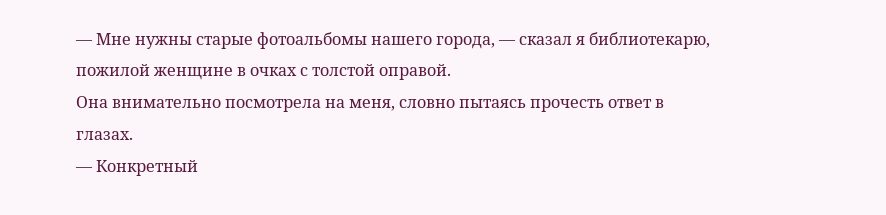— Мне нужны старые фотоальбомы нашего города, — сказал я библиотекарю, пожилой женщине в очках с толстой оправой.
Она внимательно посмотрела на меня, словно пытаясь прочесть ответ в глазах.
— Конкретный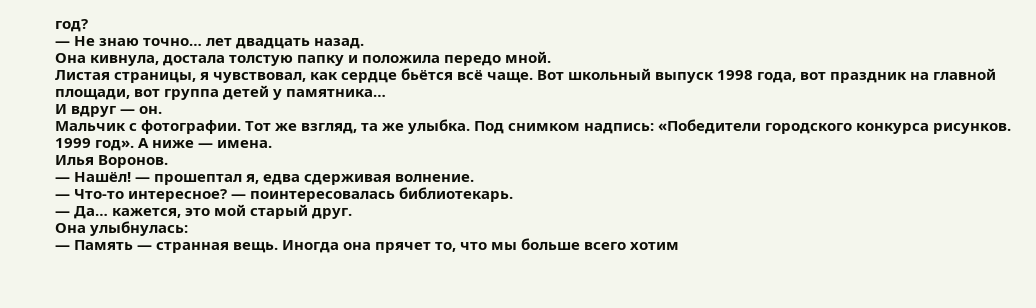год?
— Не знаю точно… лет двадцать назад.
Она кивнула, достала толстую папку и положила передо мной.
Листая страницы, я чувствовал, как сердце бьётся всё чаще. Вот школьный выпуск 1998 года, вот праздник на главной площади, вот группа детей у памятника…
И вдруг — он.
Мальчик с фотографии. Тот же взгляд, та же улыбка. Под снимком надпись: «Победители городского конкурса рисунков. 1999 год». А ниже — имена.
Илья Воронов.
— Нашёл! — прошептал я, едва сдерживая волнение.
— Что‑то интересное? — поинтересовалась библиотекарь.
— Да… кажется, это мой старый друг.
Она улыбнулась:
— Память — странная вещь. Иногда она прячет то, что мы больше всего хотим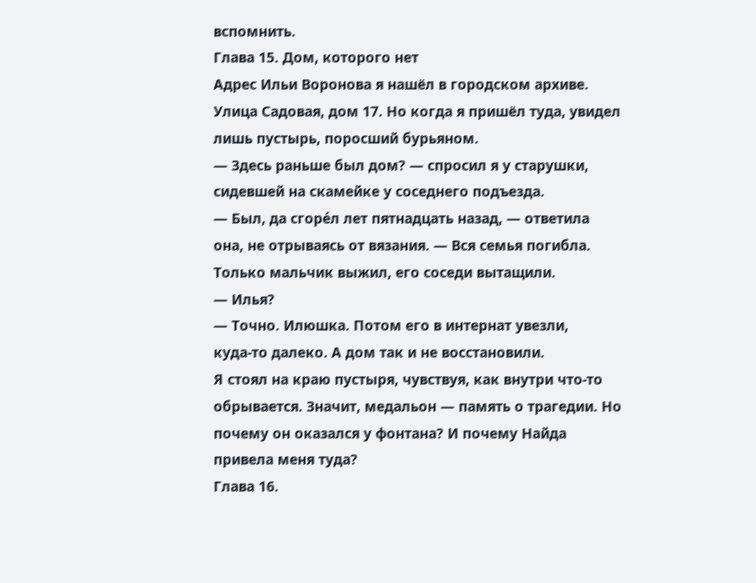вспомнить.
Глава 15. Дом, которого нет
Адрес Ильи Воронова я нашёл в городском архиве. Улица Садовая, дом 17. Но когда я пришёл туда, увидел лишь пустырь, поросший бурьяном.
— Здесь раньше был дом? — спросил я у старушки, сидевшей на скамейке у соседнего подъезда.
— Был, да сгоре́л лет пятнадцать назад, — ответила она, не отрываясь от вязания. — Вся семья погибла. Только мальчик выжил, его соседи вытащили.
— Илья?
— Точно. Илюшка. Потом его в интернат увезли, куда‑то далеко. А дом так и не восстановили.
Я стоял на краю пустыря, чувствуя, как внутри что‑то обрывается. Значит, медальон — память о трагедии. Но почему он оказался у фонтана? И почему Найда привела меня туда?
Глава 16.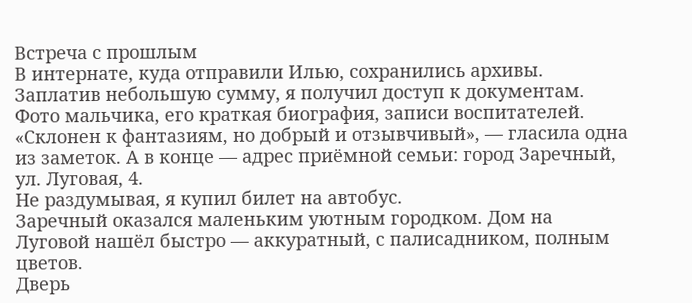Встреча с прошлым
В интернате, куда отправили Илью, сохранились архивы. Заплатив небольшую сумму, я получил доступ к документам.
Фото мальчика, его краткая биография, записи воспитателей. «Склонен к фантазиям, но добрый и отзывчивый», — гласила одна из заметок. А в конце — адрес приёмной семьи: город Заречный, ул. Луговая, 4.
Не раздумывая, я купил билет на автобус.
Заречный оказался маленьким уютным городком. Дом на Луговой нашёл быстро — аккуратный, с палисадником, полным цветов.
Дверь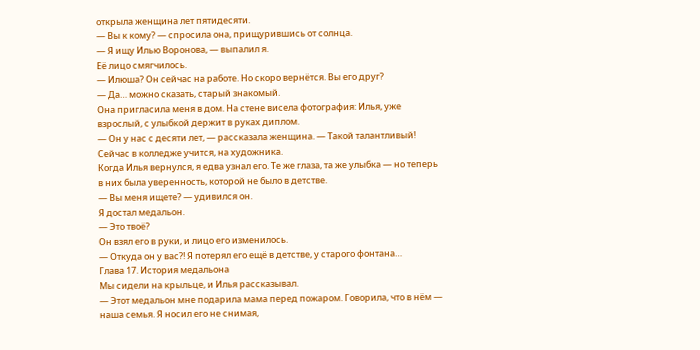открыла женщина лет пятидесяти.
— Вы к кому? — спросила она, прищурившись от солнца.
— Я ищу Илью Воронова, — выпалил я.
Её лицо смягчилось.
— Илюша? Он сейчас на работе. Но скоро вернётся. Вы его друг?
— Да… можно сказать, старый знакомый.
Она пригласила меня в дом. На стене висела фотография: Илья, уже взрослый, с улыбкой держит в руках диплом.
— Он у нас с десяти лет, — рассказала женщина. — Такой талантливый! Сейчас в колледже учится, на художника.
Когда Илья вернулся, я едва узнал его. Те же глаза, та же улыбка — но теперь в них была уверенность, которой не было в детстве.
— Вы меня ищете? — удивился он.
Я достал медальон.
— Это твоё?
Он взял его в руки, и лицо его изменилось.
— Откуда он у вас?! Я потерял его ещё в детстве, у старого фонтана…
Глава 17. История медальона
Мы сидели на крыльце, и Илья рассказывал.
— Этот медальон мне подарила мама перед пожаром. Говорила, что в нём — наша семья. Я носил его не снимая,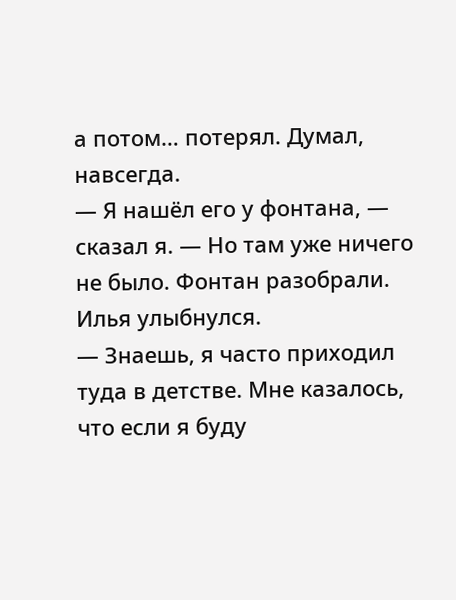а потом… потерял. Думал, навсегда.
— Я нашёл его у фонтана, — сказал я. — Но там уже ничего не было. Фонтан разобрали.
Илья улыбнулся.
— Знаешь, я часто приходил туда в детстве. Мне казалось, что если я буду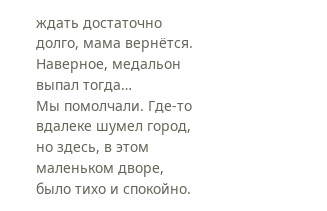ждать достаточно долго, мама вернётся. Наверное, медальон выпал тогда…
Мы помолчали. Где‑то вдалеке шумел город, но здесь, в этом маленьком дворе, было тихо и спокойно.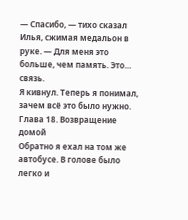— Спасибо, — тихо сказал Илья, сжимая медальон в руке. — Для меня это больше, чем память. Это… связь.
Я кивнул. Теперь я понимал, зачем всё это было нужно.
Глава 18. Возвращение домой
Обратно я ехал на том же автобусе. В голове было легко и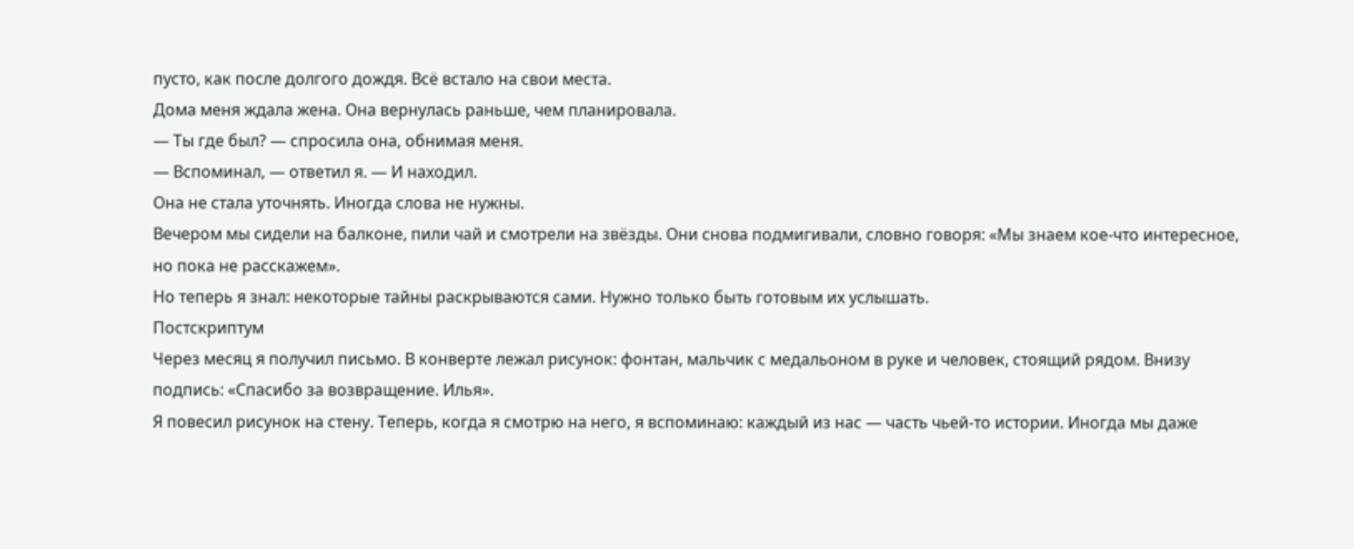пусто, как после долгого дождя. Всё встало на свои места.
Дома меня ждала жена. Она вернулась раньше, чем планировала.
— Ты где был? — спросила она, обнимая меня.
— Вспоминал, — ответил я. — И находил.
Она не стала уточнять. Иногда слова не нужны.
Вечером мы сидели на балконе, пили чай и смотрели на звёзды. Они снова подмигивали, словно говоря: «Мы знаем кое‑что интересное, но пока не расскажем».
Но теперь я знал: некоторые тайны раскрываются сами. Нужно только быть готовым их услышать.
Постскриптум
Через месяц я получил письмо. В конверте лежал рисунок: фонтан, мальчик с медальоном в руке и человек, стоящий рядом. Внизу подпись: «Спасибо за возвращение. Илья».
Я повесил рисунок на стену. Теперь, когда я смотрю на него, я вспоминаю: каждый из нас — часть чьей‑то истории. Иногда мы даже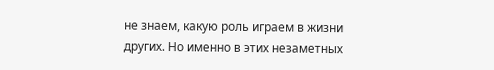не знаем, какую роль играем в жизни других. Но именно в этих незаметных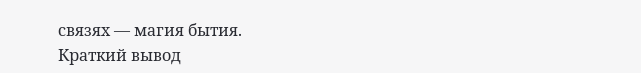связях — магия бытия.
Краткий вывод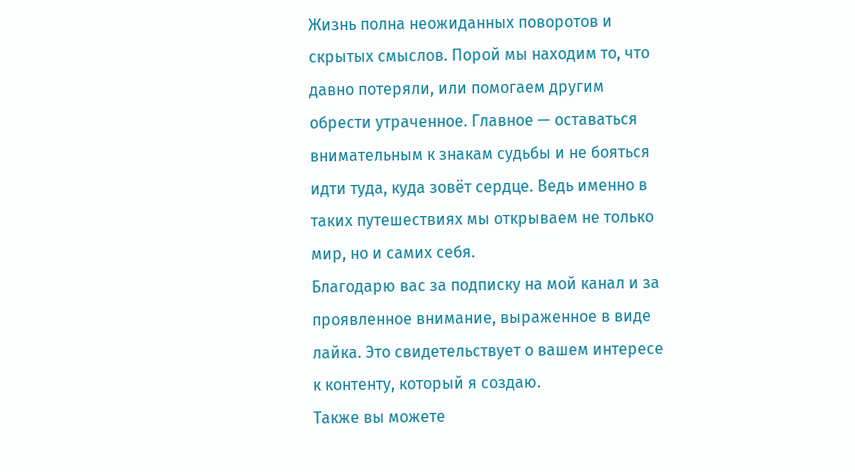Жизнь полна неожиданных поворотов и скрытых смыслов. Порой мы находим то, что давно потеряли, или помогаем другим обрести утраченное. Главное — оставаться внимательным к знакам судьбы и не бояться идти туда, куда зовёт сердце. Ведь именно в таких путешествиях мы открываем не только мир, но и самих себя.
Благодарю вас за подписку на мой канал и за проявленное внимание, выраженное в виде лайка. Это свидетельствует о вашем интересе к контенту, который я создаю.
Также вы можете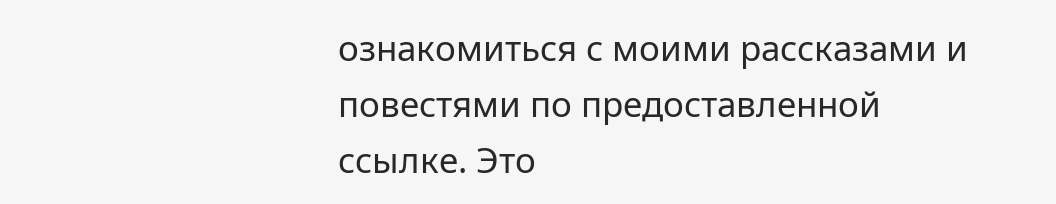ознакомиться с моими рассказами и повестями по предоставленной ссылке. Это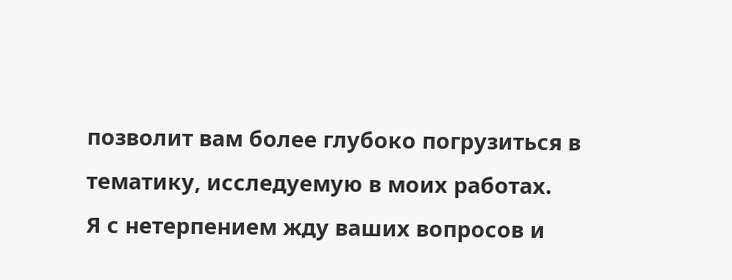позволит вам более глубоко погрузиться в тематику, исследуемую в моих работах.
Я с нетерпением жду ваших вопросов и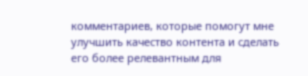комментариев, которые помогут мне улучшить качество контента и сделать его более релевантным для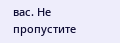вас. Не пропустите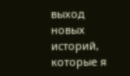выход новых историй, которые я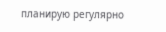планирую регулярно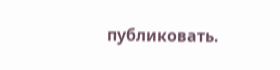публиковать.